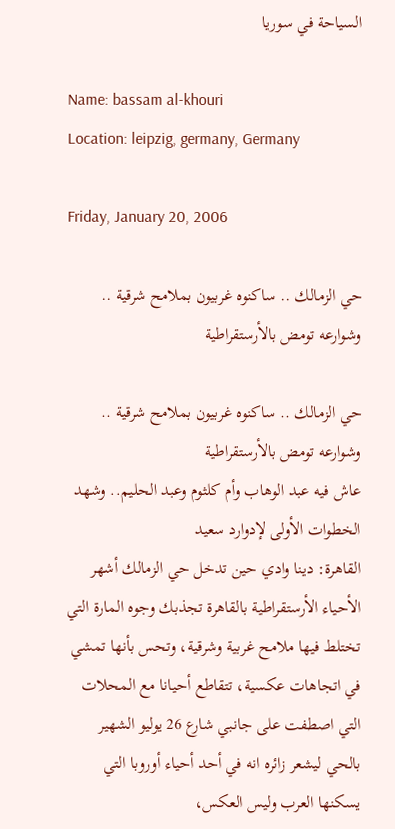السياحة في سوريا

Name: bassam al-khouri
Location: leipzig, germany, Germany

Friday, January 20, 2006

حي الزمالك .. ساكنوه غربيون بملامح شرقية .. وشوارعه تومض بالأرستقراطية

حي الزمالك .. ساكنوه غربيون بملامح شرقية .. وشوارعه تومض بالأرستقراطية
عاش فيه عبد الوهاب وأم كلثوم وعبد الحليم.. وشهد الخطوات الأولى لإدوارد سعيد
القاهرة: دينا وادي حين تدخل حي الزمالك أشهر الأحياء الأرستقراطية بالقاهرة تجذبك وجوه المارة التي تختلط فيها ملامح غربية وشرقية، وتحس بأنها تمشي في اتجاهات عكسية، تتقاطع أحيانا مع المحلات التي اصطفت على جانبي شارع 26 يوليو الشهير بالحي ليشعر زائره انه في أحد أحياء أوروبا التي يسكنها العرب وليس العكس،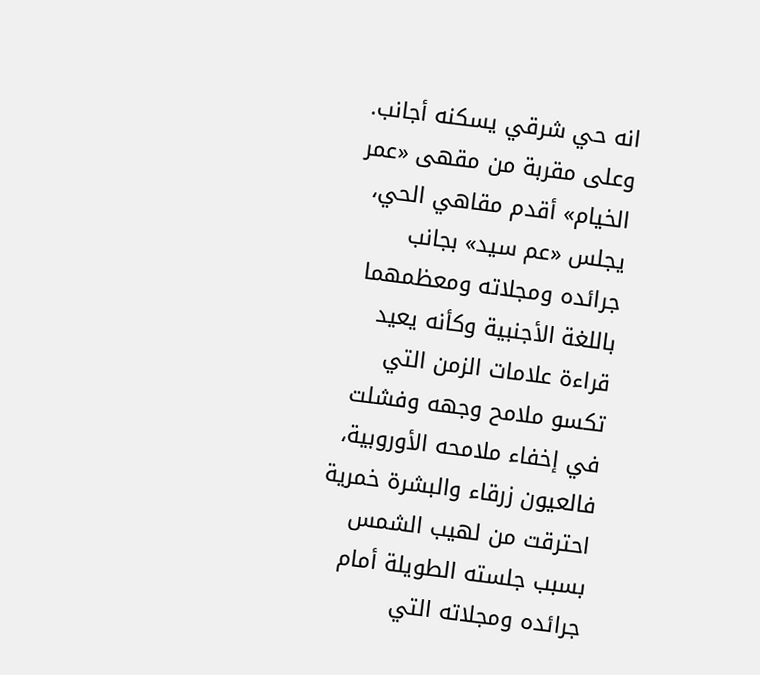انه حي شرقي يسكنه أجانب.
وعلى مقربة من مقهى «عمر الخيام» أقدم مقاهي الحي، يجلس «عم سيد» بجانب جرائده ومجلاته ومعظمهما باللغة الأجنبية وكأنه يعيد قراءة علامات الزمن التي تكسو ملامح وجهه وفشلت في إخفاء ملامحه الأوروبية، فالعيون زرقاء والبشرة خمرية احترقت من لهيب الشمس بسبب جلسته الطويلة أمام جرائده ومجلاته التي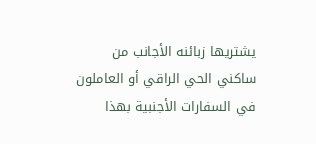يشتريها زبائنه الأجانب من ساكني الحي الراقي أو العاملون في السفارات الأجنبية بهذا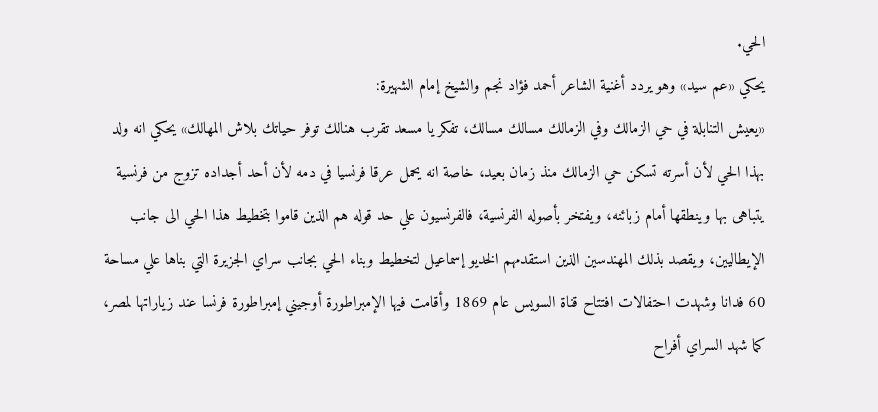الحي.
يحكي «عم سيد» وهو يردد أغنية الشاعر أحمد فؤاد نجم والشيخ إمام الشهيرة:
«يعيش التنابلة في حي الزمالك وفي الزمالك مسالك مسالك، تفكر يا مسعد تقرب هنالك توفر حياتك بلاش المهالك» يحكي انه ولد بهذا الحي لأن أسرته تسكن حي الزمالك منذ زمان بعيد، خاصة انه يحمل عرقا فرنسيا في دمه لأن أحد أجداده تزوج من فرنسية يتباهى بها وينطقها أمام زبائنه، ويفتخر بأصوله الفرنسية، فالفرنسيون علي حد قوله هم الذين قاموا بتخطيط هذا الحي الى جانب الإيطاليين، ويقصد بذلك المهندسين الذين استقدمهم الخديو إسماعيل لتخطيط وبناء الحي بجانب سراي الجزيرة التي بناها علي مساحة 60 فدانا وشهدت احتفالات افتتاح قناة السويس عام 1869 وأقامت فيها الإمبراطورة أوجيني إمبراطورة فرنسا عند زياراتها لمصر، كما شهد السراي أفراح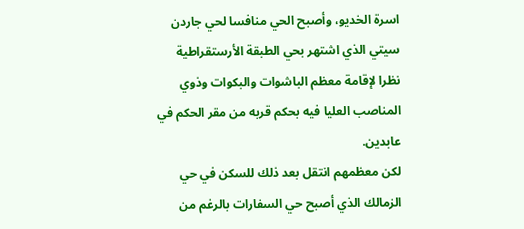اسرة الخديو، وأصبح الحي منافسا لحي جاردن سيتي الذي اشتهر بحي الطبقة الأرستقراطية نظرا لإقامة معظم الباشوات والبكوات وذوي المناصب العليا فيه بحكم قربه من مقر الحكم في عابدين.
لكن معظمهم انتقل بعد ذلك للسكن في حي الزمالك الذي أصبح حي السفارات بالرغم من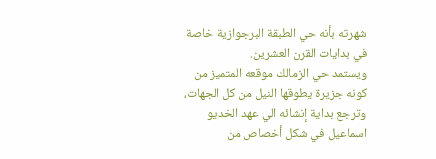شهرته بأنه حي الطبقة البرجوازية خاصة في بدايات القرن العشرين.
ويستمد حي الزمالك موقعه المتميز من كونه جزيرة يطوقها النيل من كل الجهات، وترجع بداية إنشائه الي عهد الخديو اسماعيل في شكل أخصاص من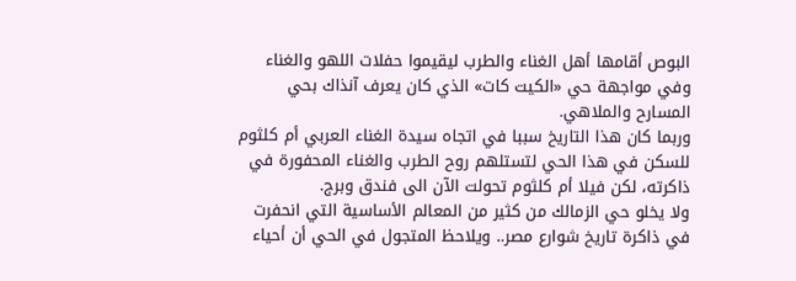البوص أقامها أهل الغناء والطرب ليقيموا حفلات اللهو والغناء وفي مواجهة حي «الكيت كات» الذي كان يعرف آنذاك بحي المسارح والملاهي.
وربما كان هذا التاريخ سببا في اتجاه سيدة الغناء العربي أم كلثوم للسكن في هذا الحي لتستلهم روح الطرب والغناء المحفورة في ذاكرته، لكن فيلا أم كلثوم تحولت الآن الى فندق وبرج.
ولا يخلو حي الزمالك من كثير من المعالم الأساسية التي انحفرت في ذاكرة تاريخ شوارع مصر.. ويلاحظ المتجول في الحي أن أحياء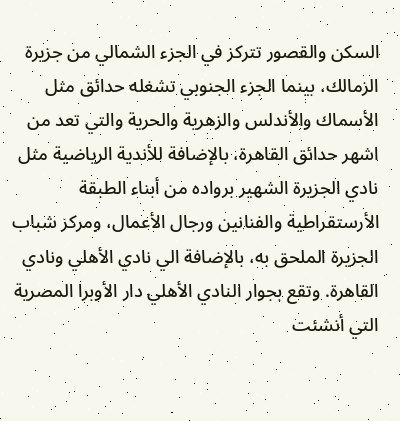السكن والقصور تتركز في الجزء الشمالي من جزيرة الزمالك، بينما الجزء الجنوبي تشغله حدائق مثل الأسماك والأندلس والزهرية والحرية والتي تعد من اشهر حدائق القاهرة، بالإضافة للأندية الرياضية مثل نادي الجزيرة الشهير برواده من أبناء الطبقة الأرستقراطية والفنانين ورجال الأعمال، ومركز شباب الجزيرة الملحق به، بالإضافة الي نادي الأهلي ونادي القاهرة. وتقع بجوار النادي الأهلي دار الأوبرا المصرية التي أنشئت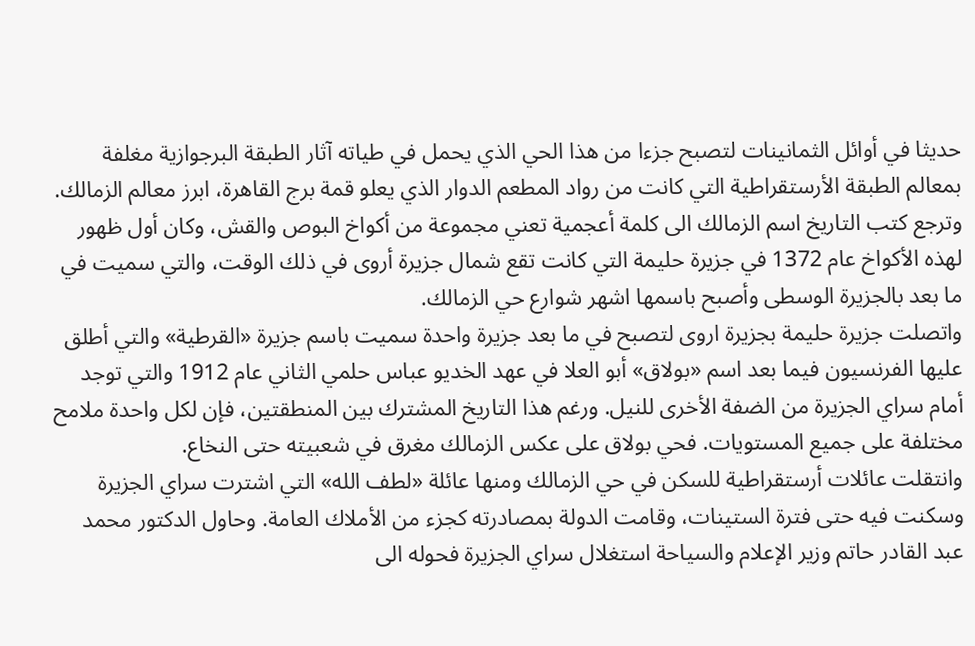حديثا في أوائل الثمانينات لتصبح جزءا من هذا الحي الذي يحمل في طياته آثار الطبقة البرجوازية مغلفة بمعالم الطبقة الأرستقراطية التي كانت من رواد المطعم الدوار الذي يعلو قمة برج القاهرة، ابرز معالم الزمالك. وترجع كتب التاريخ اسم الزمالك الى كلمة أعجمية تعني مجموعة من أكواخ البوص والقش، وكان أول ظهور لهذه الأكواخ عام 1372 في جزيرة حليمة التي كانت تقع شمال جزيرة أروى في ذلك الوقت، والتي سميت في ما بعد بالجزيرة الوسطى وأصبح باسمها اشهر شوارع حي الزمالك.
واتصلت جزيرة حليمة بجزيرة اروى لتصبح في ما بعد جزيرة واحدة سميت باسم جزيرة «القرطية» والتي أطلق عليها الفرنسيون فيما بعد اسم «بولاق» أبو العلا في عهد الخديو عباس حلمي الثاني عام 1912 والتي توجد أمام سراي الجزيرة من الضفة الأخرى للنيل. ورغم هذا التاريخ المشترك بين المنطقتين، فإن لكل واحدة ملامح مختلفة على جميع المستويات. فحي بولاق على عكس الزمالك مغرق في شعبيته حتى النخاع.
وانتقلت عائلات أرستقراطية للسكن في حي الزمالك ومنها عائلة «لطف الله» التي اشترت سراي الجزيرة وسكنت فيه حتى فترة الستينات، وقامت الدولة بمصادرته كجزء من الأملاك العامة. وحاول الدكتور محمد عبد القادر حاتم وزير الإعلام والسياحة استغلال سراي الجزيرة فحوله الى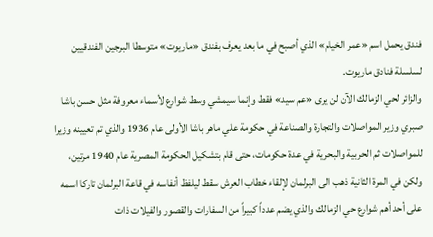فندق يحمل اسم «عمر الخيام» الذي أصبح في ما بعد يعرف بفندق «ماريوت» متوسطا البرجين الفندقيين لسلسلة فنادق ماريوت.
والزائر لحي الزمالك الآن لن يرى «عم سيد» فقط وإنما سيمشي وسط شوارع لأسماء معروفة مثل حسن باشا صبري وزير المواصلات والتجارة والصناعة في حكومة علي ماهر باشا الأولى عام 1936 والذي تم تعيينه وزيرا للمواصلات ثم الحربية والبحرية في عدة حكومات، حتى قام بتشكيل الحكومة المصرية عام 1940 مرتين، ولكن في المرة الثانية ذهب الى البرلمان لإلقاء خطاب العرش سقط ليلفظ أنفاسه في قاعة البرلمان تاركا اسمه على أحد أهم شوارع حي الزمالك والذي يضم عدداً كبيراً من السفارات والقصور والفيلات ذات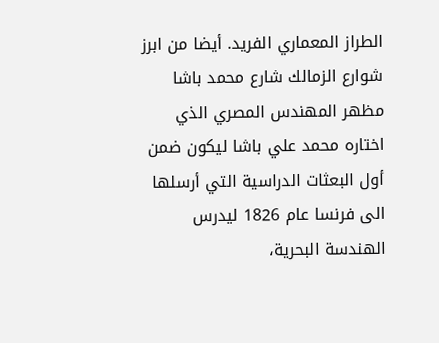الطراز المعماري الفريد. أيضا من ابرز شوارع الزمالك شارع محمد باشا مظهر المهندس المصري الذي اختاره محمد علي باشا ليكون ضمن أول البعثات الدراسية التي أرسلها الى فرنسا عام 1826 ليدرس الهندسة البحرية،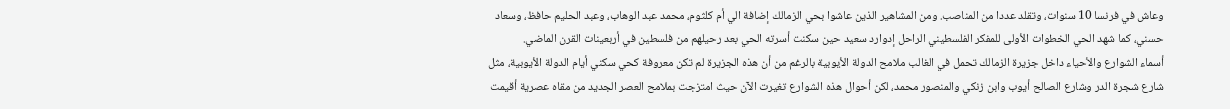وعاش في فرنسا 10 سنوات، وتقلد عددا من المناصب. ومن المشاهير الذين عاشوا بحي الزمالك إضافة الي أم كلثوم، محمد عبد الوهاب، وعبد الحليم حافظ، وسعاد حسني، كما شهد الحي الخطوات الأولى للمفكر الفلسطيني الراحل إدوارد سعيد حين سكنت أسرته الحي بعد رحيلهم من فلسطين في أربعينات القرن الماضي.
أسماء الشوارع والأحياء داخل جزيرة الزمالك تحمل في الغالب ملامح الدولة الأيوبية بالرغم من أن هذه الجزيرة لم تكن معروفة كحي سكني أيام الدولة الأيوبية، مثل شارع شجرة الدر وشارع الصالح أيوب وابن زنكي والمنصور محمد، لكن أحوال هذه الشوارع تغيرت الآن حيث امتزجت بملامح العصر الجديد من مقاه عصرية أقيمت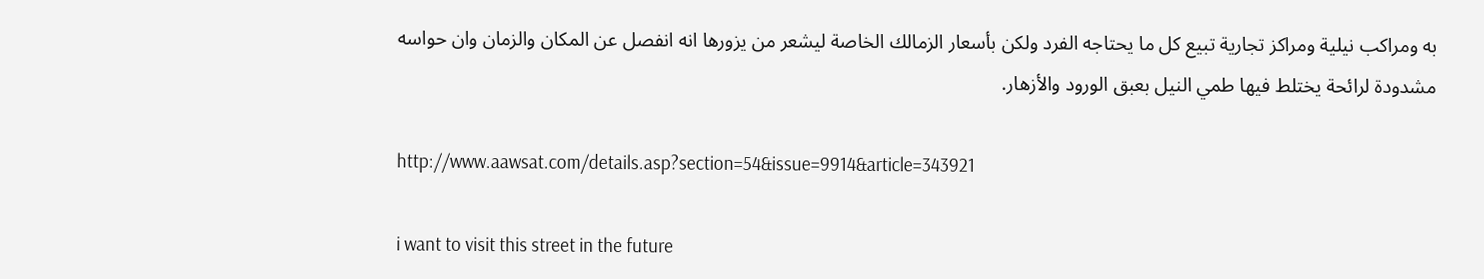به ومراكب نيلية ومراكز تجارية تبيع كل ما يحتاجه الفرد ولكن بأسعار الزمالك الخاصة ليشعر من يزورها انه انفصل عن المكان والزمان وان حواسه مشدودة لرائحة يختلط فيها طمي النيل بعبق الورود والأزهار.

http://www.aawsat.com/details.asp?section=54&issue=9914&article=343921

i want to visit this street in the future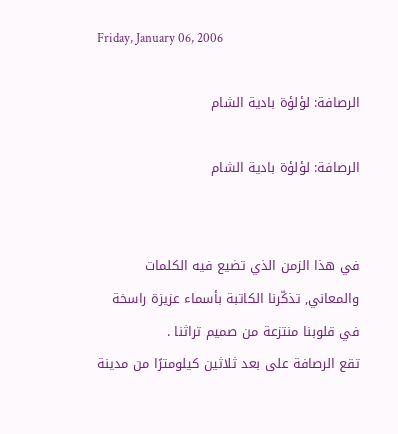Friday, January 06, 2006

الرصافة: لؤلؤة بادية الشام

الرصافة: لؤلؤة بادية الشام


في هذا الزمن الذي تضيع فيه الكلمات والمعاني, تذكّرنا الكاتبة بأسماء عزيزة راسخة في قلوبنا منتزعة من صميم تراثنا .
تقع الرصافة على بعد ثلاثين كيلومترًا من مدينة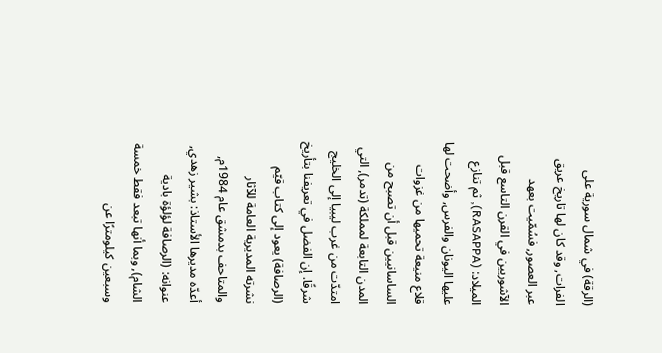(الرقة) في شمال سورية على الفرات, وقد كان لها تاريخ عريق عبر العصور, فسُمّيت بعهد الآشوريين في القرن التاسع قبل الميلاد: (RASAPPA), ثم تنازع عليها اليونان والفرس, وأضحت لها قلاع منيعة تحميها من غزوات الساسانيين قبل أن تصبح من المدن التابعة لمملكة (تدمر), التي امتدّت من غرب ليبيا إلى الخليج شرقًا. إن الفضل في تعريفنا بتأريخ (الرصافة) يعود إلى كتاب قيّم نشرته المديرية العامة للآثار والمتاحف بدمشق عام 1984م, أعدّه مديرها الأستاذ: بشير زهدي, عنوانه: (الرصافة لؤلؤة بادية الشام), وبما أنها تبعد فقط خمسة وسبعين كيلومترًا عن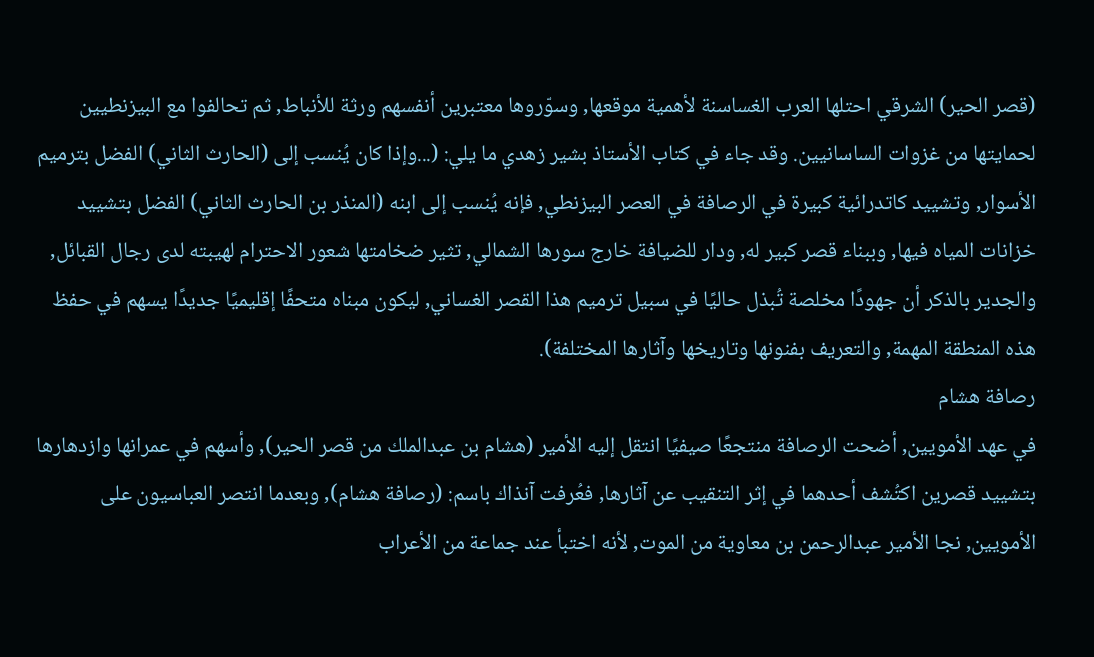(قصر الحير) الشرقي احتلها العرب الغساسنة لأهمية موقعها, وسوّروها معتبرين أنفسهم ورثة للأنباط, ثم تحالفوا مع البيزنطيين لحمايتها من غزوات الساسانيين. وقد جاء في كتاب الأستاذ بشير زهدي ما يلي: (...وإذا كان يُنسب إلى (الحارث الثاني) الفضل بترميم الأسوار, وتشييد كاتدرائية كبيرة في الرصافة في العصر البيزنطي, فإنه يُنسب إلى ابنه (المنذر بن الحارث الثاني) الفضل بتشييد خزانات المياه فيها, وببناء قصر كبير له, ودار للضيافة خارج سورها الشمالي, تثير ضخامتها شعور الاحترام لهيبته لدى رجال القبائل, والجدير بالذكر أن جهودًا مخلصة تُبذل حاليًا في سبيل ترميم هذا القصر الغساني, ليكون مبناه متحفًا إقليميًا جديدًا يسهم في حفظ هذه المنطقة المهمة, والتعريف بفنونها وتاريخها وآثارها المختلفة).
رصافة هشام
في عهد الأمويين, أضحت الرصافة منتجعًا صيفيًا انتقل إليه الأمير (هشام بن عبدالملك من قصر الحير), وأسهم في عمرانها وازدهارها بتشييد قصرين اكتُشف أحدهما في إثر التنقيب عن آثارها, فعُرفت آنذاك باسم: (رصافة هشام), وبعدما انتصر العباسيون على الأمويين, نجا الأمير عبدالرحمن بن معاوية من الموت, لأنه اختبأ عند جماعة من الأعراب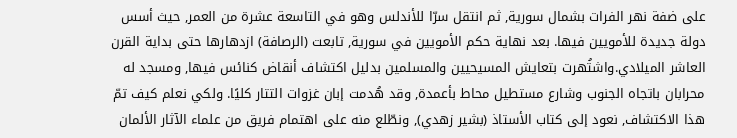على ضفة نهر الفرات بشمال سورية, ثم انتقل سرّا للأندلس وهو في التاسعة عشرة من العمر, حيث أسس دولة جديدة للأمويين فيها. بعد نهاية حكم الأمويين في سورية, تابعت (الرصافة) ازدهارها حتى بداية القرن العاشر الميلادي.واشتُهرت بتعايش المسيحيين والمسلمين بدليل اكتشاف أنقاض كنائس فيها, ومسجد له محرابان باتجاه الجنوب وشارع مستطيل محاط بأعمدة, وقد هُدمت إبان غزوات التتار كليًا. ولكي نعلم كيف تمّ هذا الاكتشاف, نعود إلى كتاب الأستاذ (بشير زهدي), ونطّلع منه على اهتمام فريق من علماء الآثار الألمان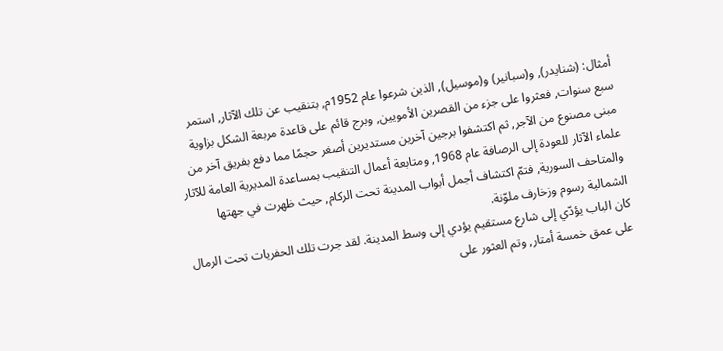أمثال: (شنايدر), و(سبانير) و(موسيل), الذين شرعوا عام 1952م, بتنقيب عن تلك الآثار, استمر سبع سنوات, فعثروا على جزء من القصرين الأمويين, وبرج قائم على قاعدة مربعة الشكل بزاوية مبنى مصنوع من الآجر, ثم اكتشفوا برجين آخرين مستديرين أصغر حجمًا مما دفع بفريق آخر من علماء الآثار للعودة إلى الرصافة عام 1968, ومتابعة أعمال التنقيب بمساعدة المديرية العامة للآثار والمتاحف السورية, فتمّ اكتشاف أجمل أبواب المدينة تحت الركام, حيث ظهرت في جهتها الشمالية رسوم وزخارف ملوّنة.
كان الباب يؤدّي إلى شارع مستقيم يؤدي إلى وسط المدينة. لقد جرت تلك الحفريات تحت الرمال على عمق خمسة أمتار, وتم العثور على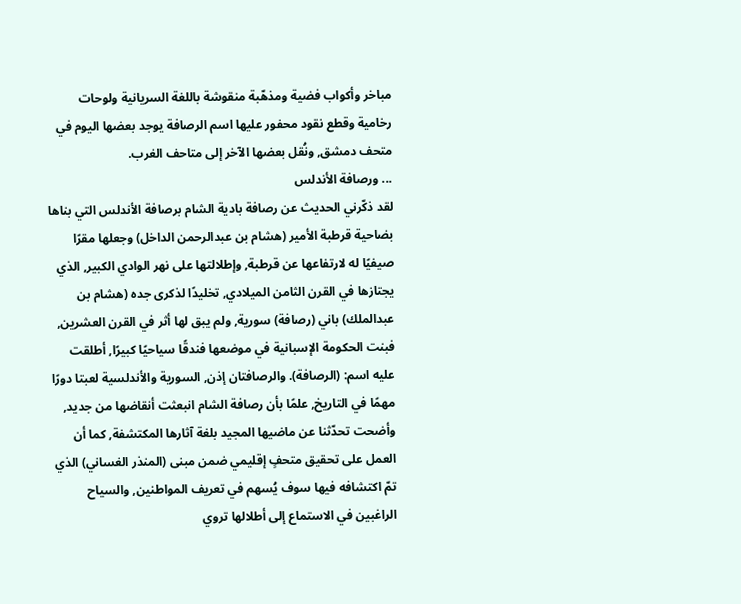مباخر وأكواب فضية ومذهّبة منقوشة باللغة السريانية ولوحات رخامية وقطع نقود محفور عليها اسم الرصافة يوجد بعضها اليوم في متحف دمشق, ونُقل بعضها الآخر إلى متاحف الغرب.
... ورصافة الأندلس
لقد ذكّرني الحديث عن رصافة بادية الشام برصافة الأندلس التي بناها بضاحية قرطبة الأمير (هشام بن عبدالرحمن الداخل) وجعلها مقرًا صيفيًا له لارتفاعها عن قرطبة, وإطلالتها على نهر الوادي الكبير, الذي يجتازها في القرن الثامن الميلادي, تخليدًا لذكرى جده (هشام بن عبدالملك) باني (رصافة) سورية, ولم يبق لها أثر في القرن العشرين, فبنت الحكومة الإسبانية في موضعها فندقًا سياحيًا كبيرًا, أطلقت عليه اسم: (الرصافة). والرصافتان إذن, السورية والأندلسية لعبتا دورًا مهمًا في التاريخ, علمًا بأن رصافة الشام انبعثت أنقاضها من جديد, وأضحت تحدّثنا عن ماضيها المجيد بلغة آثارها المكتشفة, كما أن العمل على تحقيق متحفٍ إقليمي ضمن مبنى (المنذر الغساني) الذي تمّ اكتشافه فيها سوف يُسهم في تعريف المواطنين, والسياح الراغبين في الاستماع إلى أطلالها تروي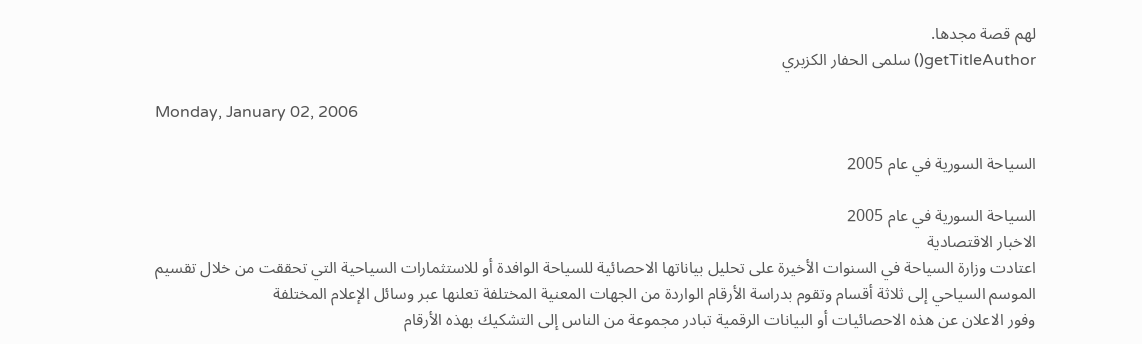لهم قصة مجدها.
getTitleAuthor() سلمى الحفار الكزبري

Monday, January 02, 2006

السياحة السورية في عام 2005

السياحة السورية في عام 2005
الاخبار الاقتصادية
اعتادت وزارة السياحة في السنوات الأخيرة على تحليل بياناتها الاحصائية للسياحة الوافدة أو للاستثمارات السياحية التي تحققت من خلال تقسيم الموسم السياحي إلى ثلاثة أقسام وتقوم بدراسة الأرقام الواردة من الجهات المعنية المختلفة تعلنها عبر وسائل الإعلام المختلفة
وفور الاعلان عن هذه الاحصائيات أو البيانات الرقمية تبادر مجموعة من الناس إلى التشكيك بهذه الأرقام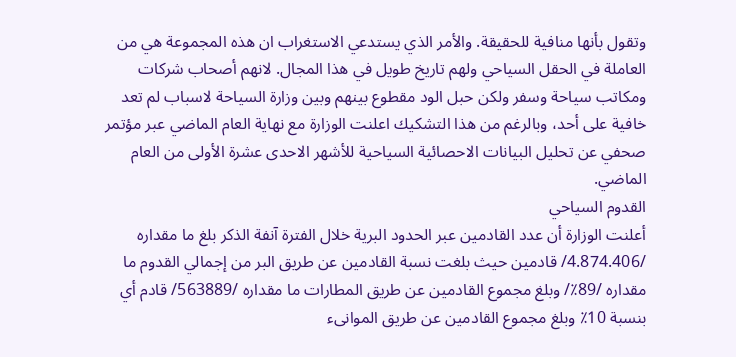وتقول بأنها منافية للحقيقة. والأمر الذي يستدعي الاستغراب ان هذه المجموعة هي من العاملة في الحقل السياحي ولهم تاريخ طويل في هذا المجال. لانهم أصحاب شركات ومكاتب سياحة وسفر ولكن حبل الود مقطوع بينهم وبين وزارة السياحة لاسباب لم تعد خافية على أحد، وبالرغم من هذا التشكيك اعلنت الوزارة مع نهاية العام الماضي عبر مؤتمر صحفي عن تحليل البيانات الاحصائية السياحية للأشهر الاحدى عشرة الأولى من العام الماضي.
القدوم السياحي
أعلنت الوزارة أن عدد القادمين عبر الحدود البرية خلال الفترة آنفة الذكر بلغ ما مقداره /4.874.406/ قادمين حيث بلغت نسبة القادمين عن طريق البر من إجمالي القدوم ما مقداره /89٪/ وبلغ مجموع القادمين عن طريق المطارات ما مقداره /563889/ قادم أي بنسبة 10٪ وبلغ مجموع القادمين عن طريق الموانىء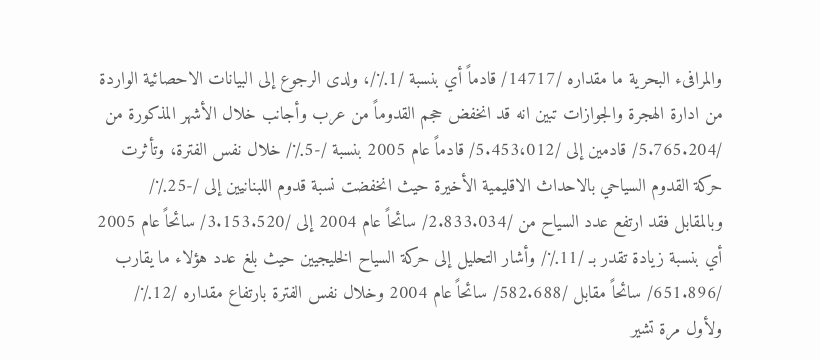والمرافىء البحرية ما مقداره /14717/ قادماً أي بنسبة /1٪/، ولدى الرجوع إلى البيانات الاحصائية الواردة من ادارة الهجرة والجوازات تبين انه قد انخفض حجم القدوماً من عرب وأجانب خلال الأشهر المذكورة من /5.765.204/ قادمين إلى /5.453،012/ قادماً عام 2005 بنسبة /-5٪/ خلال نفس الفترة، وتأثرت حركة القدوم السياحي بالاحداث الاقليمية الأخيرة حيث انخفضت نسبة قدوم اللبنانيين إلى /-25٪/ وبالمقابل فقد ارتفع عدد السياح من /2.833.034/ سائحاً عام 2004 إلى /3.153.520/ سائحاً عام 2005 أي بنسبة زيادة تقدر بـ /11٪/ وأشار التحليل إلى حركة السياح الخليجيين حيث بلغ عدد هؤلاء ما يقارب /651.896/ سائحاً مقابل /582.688/ سائحاً عام 2004 وخلال نفس الفترة بارتفاع مقداره /12٪/ ولأول مرة تشير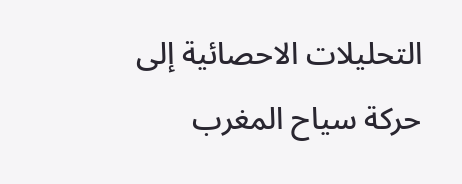التحليلات الاحصائية إلى حركة سياح المغرب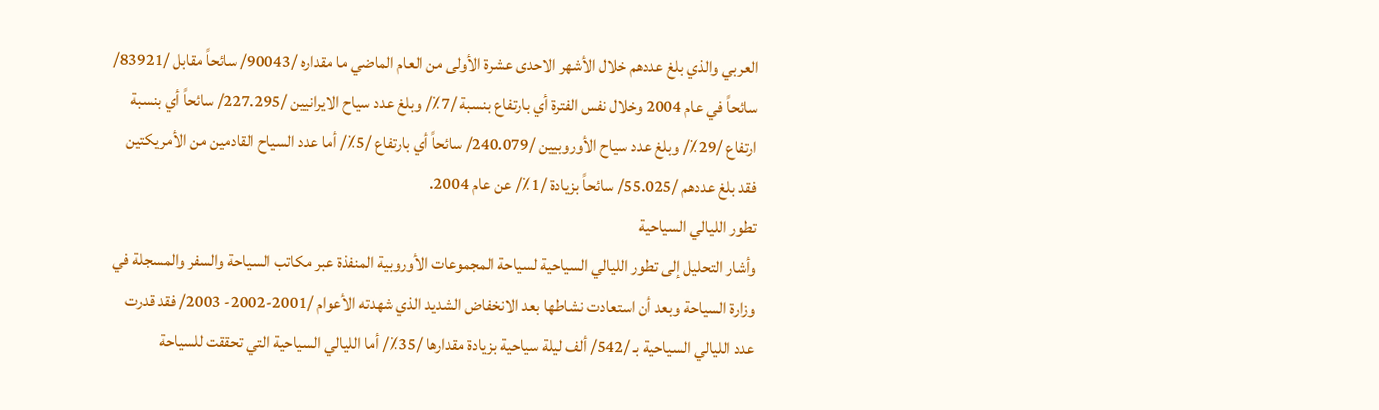العربي والذي بلغ عددهم خلال الأشهر الاحدى عشرة الأولى من العام الماضي ما مقداره /90043/ سائحاً مقابل /83921/ سائحاً في عام 2004 وخلال نفس الفترة أي بارتفاع بنسبة /7٪/ وبلغ عدد سياح الايرانيين /227.295/ سائحاً أي بنسبة ارتفاع /29٪/ وبلغ عدد سياح الأوروبيين /240.079/ سائحاً أي بارتفاع /5٪/ أما عدد السياح القادمين من الأمريكتين فقد بلغ عددهم /55.025/ سائحاً بزيادة /1٪/ عن عام 2004.
تطور الليالي السياحية
وأشار التحليل إلى تطور الليالي السياحية لسياحة المجموعات الأوروبية المنفذة عبر مكاتب السياحة والسفر والمسجلة في وزارة السياحة وبعد أن استعادت نشاطها بعد الانخفاض الشديد الذي شهدته الأعوام /2001-2002- 2003/ فقد قدرت عدد الليالي السياحية بـ /542/ ألف ليلة سياحية بزيادة مقدارها /35٪/ أما الليالي السياحية التي تحققت للسياحة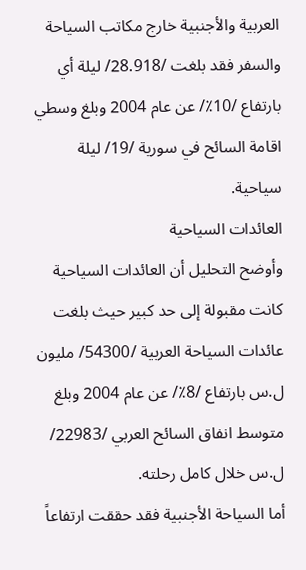العربية والأجنبية خارج مكاتب السياحة والسفر فقد بلغت /28.918/ ليلة أي بارتفاع /10٪/ عن عام 2004 وبلغ وسطي اقامة السائح في سورية /19/ ليلة سياحية.
العائدات السياحية
وأوضح التحليل أن العائدات السياحية كانت مقبولة إلى حد كبير حيث بلغت عائدات السياحة العربية /54300/ مليون ل.س بارتفاع /8٪/ عن عام 2004 وبلغ متوسط انفاق السائح العربي /22983/ ل.س خلال كامل رحلته.
أما السياحة الأجنبية فقد حققت ارتفاعاً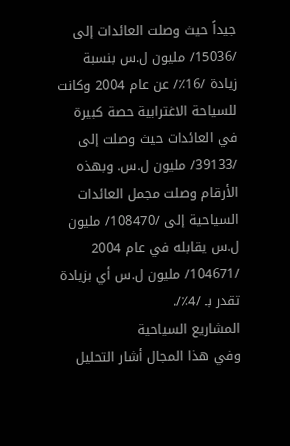جيداً حيث وصلت العائدات إلى /15036/ مليون ل.س بنسبة زيادة /16٪/ عن عام 2004 وكانت للسياحة الاغترابية حصة كبيرة في العائدات حيث وصلت إلى /39133/ مليون ل.س. وبهذه الأرقام وصلت مجمل العائدات السياحية إلى /108470/ مليون ل.س يقابله في عام 2004 /104671/ مليون ل.س أي بزيادة تقدر بـ /4٪/.
المشاريع السياحية
وفي هذا المجال أشار التحليل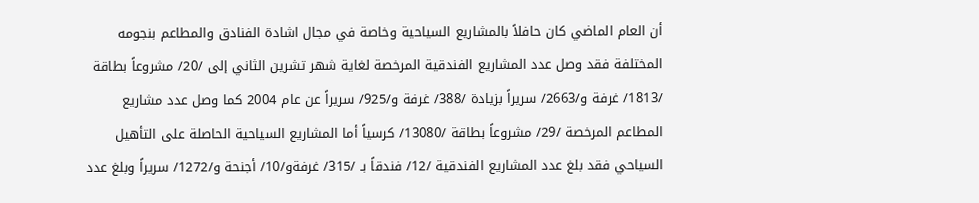أن العام الماضي كان حافلاً بالمشاريع السياحية وخاصة في مجال اشادة الفنادق والمطاعم بنجومه المختلفة فقد وصل عدد المشاريع الفندقية المرخصة لغاية شهر تشرين الثاني إلى /20/ مشروعاً بطاقة /1813/ غرفة و/2663/ سريراً بزيادة /388/ غرفة و/925/ سريراً عن عام 2004 كما وصل عدد مشاريع المطاعم المرخصة /29/ مشروعاً بطاقة /13080/ كرسياً أما المشاريع السياحية الحاصلة على التأهيل السياحي فقد بلغ عدد المشاريع الفندقية /12/ فندقاً بـ /315/ غرفةو/10/ أجنحة و/1272/ سريراً وبلغ عدد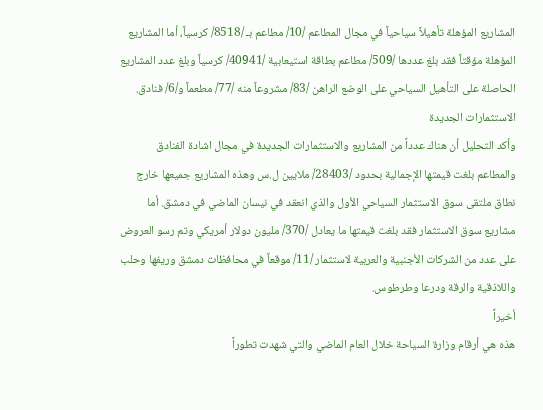المشاريع المؤهلة تأهيلاً سياحياً في مجال المطاعم /10/ مطاعم بـ /8518/ كرسياً، أما المشاريع المؤهلة مؤقتاً فقد بلغ عددها /509/ مطاعم بطاقة استيعابية /40941/ كرسياً وبلغ عدد المشاريع الحاصلة على التأهيل السياحي على الوضع الراهن /83/ مشروعاً منه /77/ مطعماً و/6/ فنادق.
الاستثمارات الجديدة
وأكد التحليل أن هناك عدداً من المشاريع والاستثمارات الجديدة في مجال اشادة الفنادق والمطاعم بلغت قيمتها الإجمالية بحدود /28403/ ملايين ل.س وهذه المشاريع جميعها خارج نطاق ملتقى سوق الاستثمار السياحي الأول والذي انعقد في نيسان الماضي في دمشق. أما مشاريع سوق الاستثمار فقد بلغت قيمتها ما يعادل /370/ مليون دولار أمريكي وتم رسو العروض على عدد من الشركات الأجنبية والعربية لاستثمار /11/ موقعاً في محافظات دمشق وريفها وحلب واللاذقية والرقة ودرعا وطرطوس.
أخيراً
هذه هي أرقام وزارة السياحة خلال العام الماضي والتي شهدت تطوراً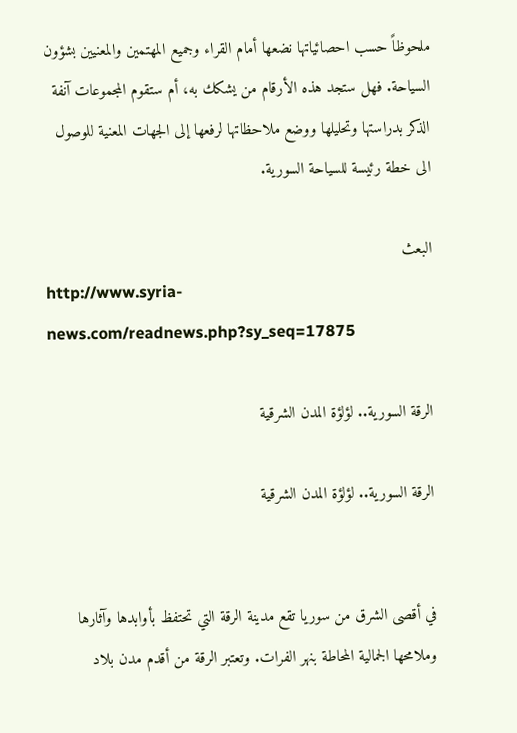ملحوظاً حسب احصائياتها نضعها أمام القراء وجميع المهتمين والمعنيين بشؤون السياحة. فهل ستجد هذه الأرقام من يشكك به، أم ستقوم المجموعات آنفة الذكر بدراستها وتحليلها ووضع ملاحظاتها لرفعها إلى الجهات المعنية للوصول الى خطة رئيسة للسياحة السورية.

البعث
http://www.syria-news.com/readnews.php?sy_seq=17875

الرقة السورية.. لؤلؤة المدن الشرقية

الرقة السورية.. لؤلؤة المدن الشرقية


في أقصى الشرق من سوريا تقع مدينة الرقة التي تحتفظ بأوابدها وآثارها وملامحها الجمالية المحاطة بنهر الفرات. وتعتبر الرقة من أقدم مدن بلاد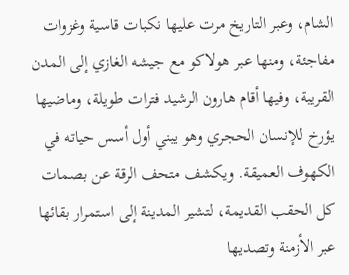الشام، وعبر التاريخ مرت عليها نكبات قاسية وغزوات مفاجئة، ومنها عبر هولاكو مع جيشه الغازي إلى المدن القريبة، وفيها أقام هارون الرشيد فترات طويلة، وماضيها يؤرخ للإنسان الحجري وهو يبني أول أسس حياته في الكهوف العميقة. ويكشف متحف الرقة عن بصمات كل الحقب القديمة، لتشير المدينة إلى استمرار بقائها عبر الأزمنة وتصديها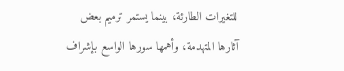للتغيرات الطارئة، بينما يستمر ترميم بعض آثارها المتهدمة، وأهمها سورها الواسع بإشراف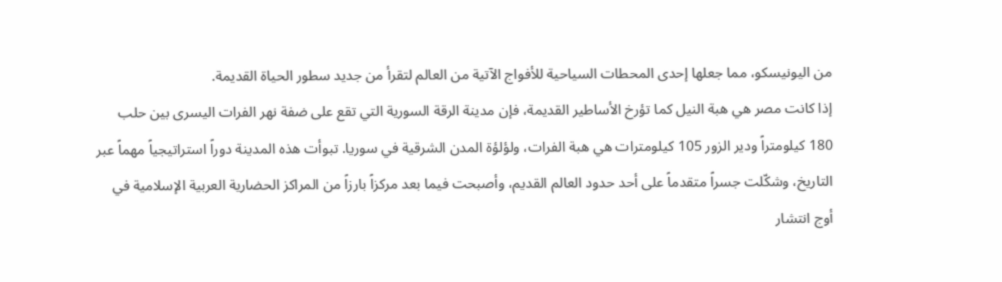من اليونيسكو، مما جعلها إحدى المحطات السياحية للأفواج الآتية من العالم لتقرأ من جديد سطور الحياة القديمة.
إذا كانت مصر هي هبة النيل كما تؤرخ الأساطير القديمة، فإن مدينة الرقة السورية التي تقع على ضفة نهر الفرات اليسرى بين حلب 180 كيلومتراً ودير الزور 105 كيلومترات هي هبة الفرات، ولؤلؤة المدن الشرقية في سوريا. تبوأت هذه المدينة دوراً استراتيجياً مهماً عبر التاريخ، وشكّلت جسراً متقدماً على أحد حدود العالم القديم، وأصبحت فيما بعد مركزاً بارزاً من المراكز الحضارية العربية الإسلامية في أوج انتشار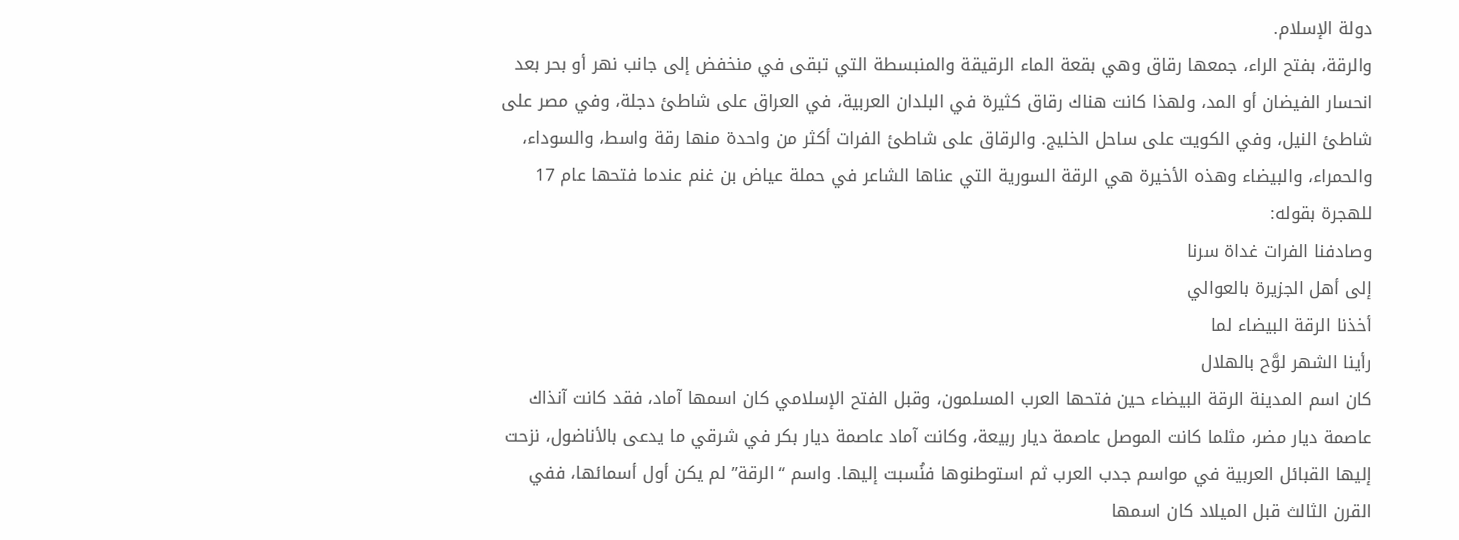دولة الإسلام.
والرقة، بفتح الراء، جمعها رقاق وهي بقعة الماء الرقيقة والمنبسطة التي تبقى في منخفض إلى جانب نهر أو بحر بعد انحسار الفيضان أو المد، ولهذا كانت هناك رقاق كثيرة في البلدان العربية، في العراق على شاطئ دجلة، وفي مصر على شاطئ النيل، وفي الكويت على ساحل الخليج. والرقاق على شاطئ الفرات أكثر من واحدة منها رقة واسط، والسوداء، والحمراء، والبيضاء وهذه الأخيرة هي الرقة السورية التي عناها الشاعر في حملة عياض بن غنم عندما فتحها عام 17 للهجرة بقوله:
وصادفنا الفرات غداة سرنا
إلى أهل الجزيرة بالعوالي
أخذنا الرقة البيضاء لما
رأينا الشهر لوَّح بالهلال
كان اسم المدينة الرقة البيضاء حين فتحها العرب المسلمون، وقبل الفتح الإسلامي كان اسمها آماد، فقد كانت آنذاك عاصمة ديار مضر، مثلما كانت الموصل عاصمة ديار ربيعة، وكانت آماد عاصمة ديار بكر في شرقي ما يدعى بالأناضول، نزحت إليها القبائل العربية في مواسم جدب العرب ثم استوطنوها فنُسبت إليها. واسم “الرقة” لم يكن أول أسمائها، ففي القرن الثالث قبل الميلاد كان اسمها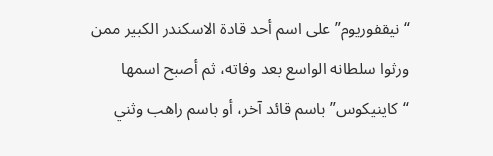“نيقفوريوم” على اسم أحد قادة الاسكندر الكبير ممن ورثوا سلطانه الواسع بعد وفاته، ثم أصبح اسمها “كاينيكوس” باسم قائد آخر، أو باسم راهب وثني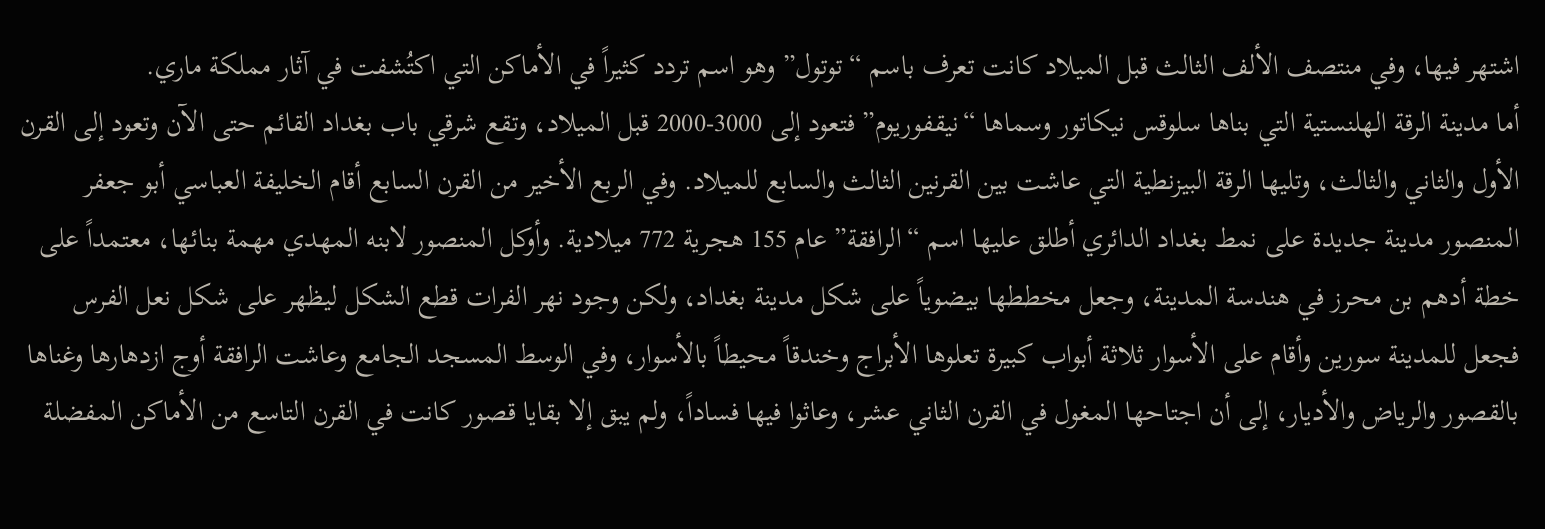اشتهر فيها، وفي منتصف الألف الثالث قبل الميلاد كانت تعرف باسم “توتول” وهو اسم تردد كثيراً في الأماكن التي اكتُشفت في آثار مملكة ماري.
أما مدينة الرقة الهلنستية التي بناها سلوقس نيكاتور وسماها “نيقفوريوم” فتعود إلى 3000-2000 قبل الميلاد، وتقع شرقي باب بغداد القائم حتى الآن وتعود إلى القرن الأول والثاني والثالث، وتليها الرقة البيزنطية التي عاشت بين القرنين الثالث والسابع للميلاد. وفي الربع الأخير من القرن السابع أقام الخليفة العباسي أبو جعفر المنصور مدينة جديدة على نمط بغداد الدائري أطلق عليها اسم “الرافقة” عام 155 هجرية 772 ميلادية. وأوكل المنصور لابنه المهدي مهمة بنائها، معتمداً على خطة أدهم بن محرز في هندسة المدينة، وجعل مخططها بيضوياً على شكل مدينة بغداد، ولكن وجود نهر الفرات قطع الشكل ليظهر على شكل نعل الفرس فجعل للمدينة سورين وأقام على الأسوار ثلاثة أبواب كبيرة تعلوها الأبراج وخندقاً محيطاً بالأسوار، وفي الوسط المسجد الجامع وعاشت الرافقة أوج ازدهارها وغناها بالقصور والرياض والأديار، إلى أن اجتاحها المغول في القرن الثاني عشر، وعاثوا فيها فساداً، ولم يبق إلا بقايا قصور كانت في القرن التاسع من الأماكن المفضلة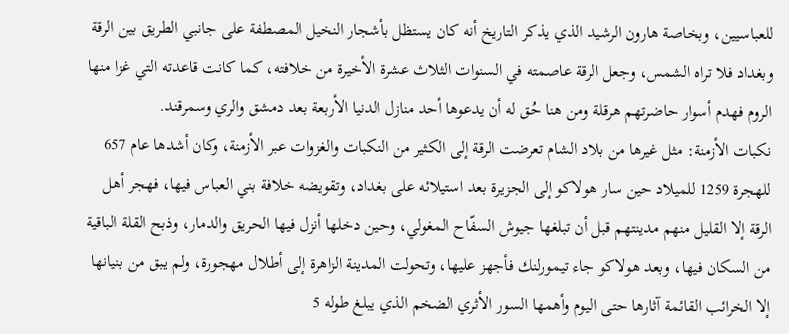للعباسيين، وبخاصة هارون الرشيد الذي يذكر التاريخ أنه كان يستظل بأشجار النخيل المصطفة على جانبي الطريق بين الرقة وبغداد فلا تراه الشمس، وجعل الرقة عاصمته في السنوات الثلاث عشرة الأخيرة من خلافته، كما كانت قاعدته التي غزا منها الروم فهدم أسوار حاضرتهم هرقلة ومن هنا حُق له أن يدعوها أحد منازل الدنيا الأربعة بعد دمشق والري وسمرقند.
نكبات الأزمنة: مثل غيرها من بلاد الشام تعرضت الرقة إلى الكثير من النكبات والغزوات عبر الأزمنة، وكان أشدها عام 657 للهجرة 1259 للميلاد حين سار هولاكو إلى الجزيرة بعد استيلائه على بغداد، وتقويضه خلافة بني العباس فيها، فهجر أهل الرقة إلا القليل منهم مدينتهم قبل أن تبلغها جيوش السفّاح المغولي، وحين دخلها أنزل فيها الحريق والدمار، وذبح القلة الباقية من السكان فيها، وبعد هولاكو جاء تيمورلنك فأجهز عليها، وتحولت المدينة الزاهرة إلى أطلال مهجورة، ولم يبق من بنيانها إلا الخرائب القائمة آثارها حتى اليوم وأهمها السور الأثري الضخم الذي يبلغ طوله 5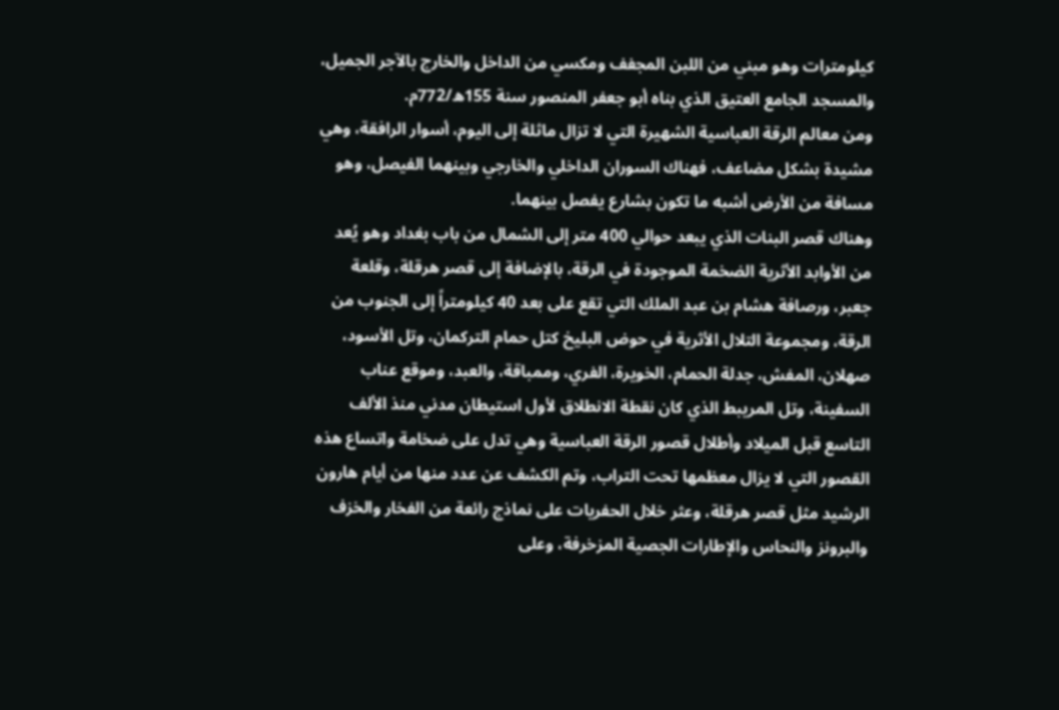كيلومترات وهو مبني من اللبن المجفف ومكسي من الداخل والخارج بالآجر الجميل، والمسجد الجامع العتيق الذي بناه أبو جعفر المنصور سنة 155ه/772م.
ومن معالم الرقة العباسية الشهيرة التي لا تزال ماثلة إلى اليوم، أسوار الرافقة، وهي مشيدة بشكل مضاعف، فهناك السوران الداخلي والخارجي وبينهما الفيصل، وهو مسافة من الأرض أشبه ما تكون بشارع يفصل بينهما.
وهناك قصر البنات الذي يبعد حوالي 400 متر إلى الشمال من باب بغداد وهو يُعد من الأوابد الأثرية الضخمة الموجودة في الرقة، بالإضافة إلى قصر هرقلة، وقلعة جعبر، ورصافة هشام بن عبد الملك التي تقع على بعد 40 كيلومتراً إلى الجنوب من الرقة، ومجموعة التلال الأثرية في حوض البليخ كتل حمام التركمان، وتل الأسود، صهلان، المفش، جدلة الحمام، الخويرة، الفري، وممباقة، والعبد، وموقع عناب السفينة، وتل المريبط الذي كان نقطة الانطلاق لأول استيطان مدني منذ الألف التاسع قبل الميلاد وأطلال قصور الرقة العباسية وهي تدل على ضخامة واتساع هذه القصور التي لا يزال معظمها تحت التراب، وتم الكشف عن عدد منها من أيام هارون الرشيد مثل قصر هرقلة، وعثر خلال الحفريات على نماذج رائعة من الفخار والخزف والبرونز والنحاس والإطارات الجصية المزخرفة، وعلى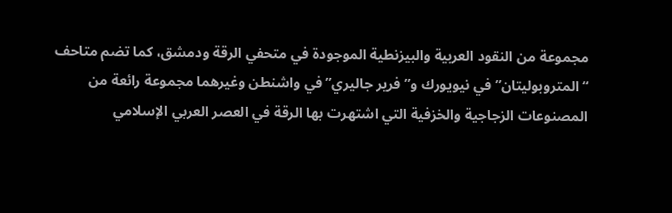مجموعة من النقود العربية والبيزنطية الموجودة في متحفي الرقة ودمشق، كما تضم متاحف “المتروبوليتان” في نيويورك و”فرير جاليري” في واشنطن وغيرهما مجموعة رائعة من المصنوعات الزجاجية والخزفية التي اشتهرت بها الرقة في العصر العربي الإسلامي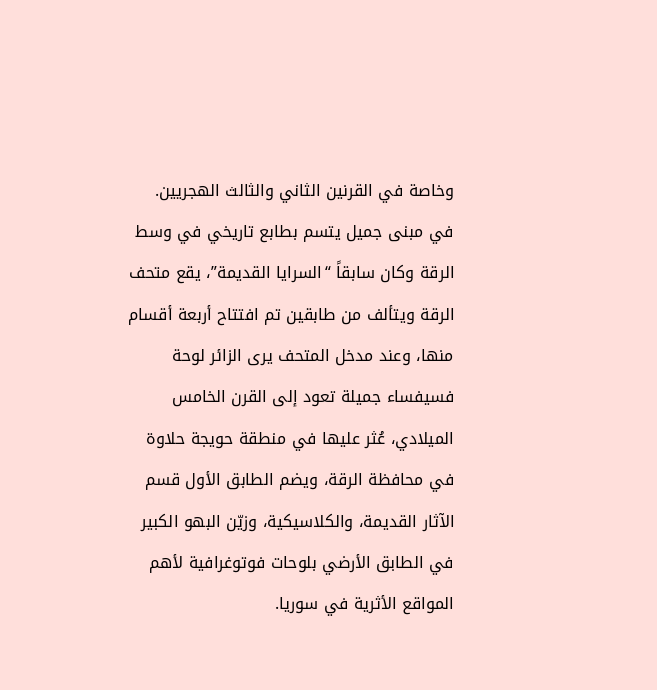وخاصة في القرنين الثاني والثالث الهجريين.
في مبنى جميل يتسم بطابع تاريخي في وسط الرقة وكان سابقاً “السرايا القديمة”، يقع متحف الرقة ويتألف من طابقين تم افتتاح أربعة أقسام منها، وعند مدخل المتحف يرى الزائر لوحة فسيفساء جميلة تعود إلى القرن الخامس الميلادي، عُثر عليها في منطقة حويجة حلاوة في محافظة الرقة، ويضم الطابق الأول قسم الآثار القديمة، والكلاسيكية، وزيّن البهو الكبير في الطابق الأرضي بلوحات فوتوغرافية لأهم المواقع الأثرية في سوريا.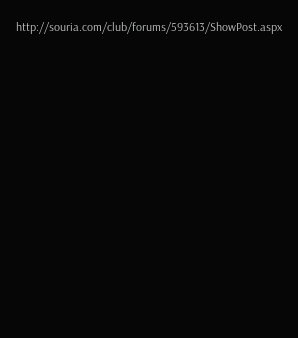http://souria.com/club/forums/593613/ShowPost.aspx